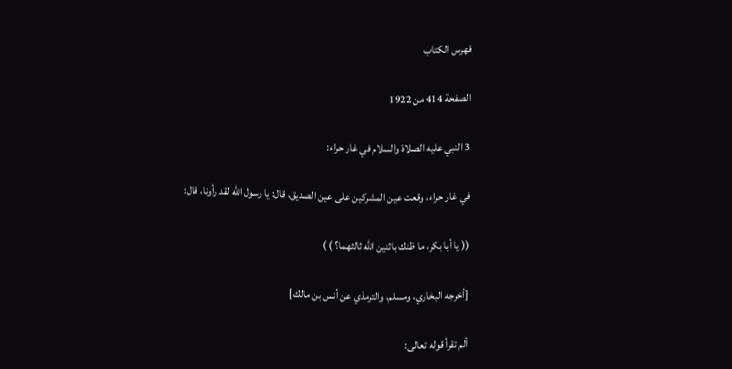فهرس الكتاب

الصفحة 414 من 1922

3 النبي عليه الصلاة والسلام في غار حراء:

في غار حراء، وقعت عين المشركين على عين الصديق، قال: يا رسول الله لقد رأونا، قال:

(( يا أبا بكر، ما ظنك باثنين الله ثالثهما؟ ) )

[أخرجه البخاري، ومسلم، والترمذي عن أنس بن مالك]

ألم تقرأ قوله تعالى: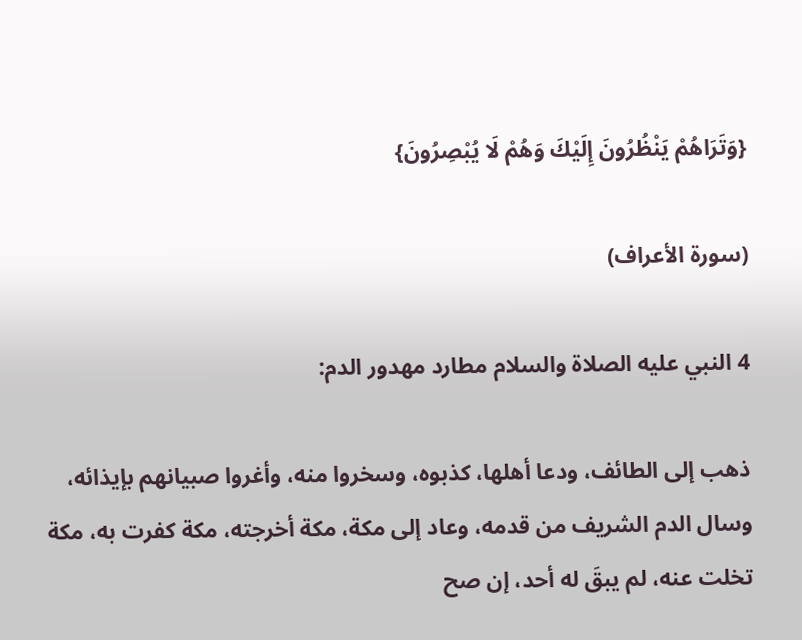{وَتَرَاهُمْ يَنْظُرُونَ إِلَيْكَ وَهُمْ لَا يُبْصِرُونَ}

(سورة الأعراف)

4 النبي عليه الصلاة والسلام مطارد مهدور الدم:

ذهب إلى الطائف، ودعا أهلها، كذبوه، وسخروا منه، وأغروا صبيانهم بإيذائه، وسال الدم الشريف من قدمه، وعاد إلى مكة، مكة أخرجته، مكة كفرت به، مكة تخلت عنه، لم يبقَ له أحد، إن صح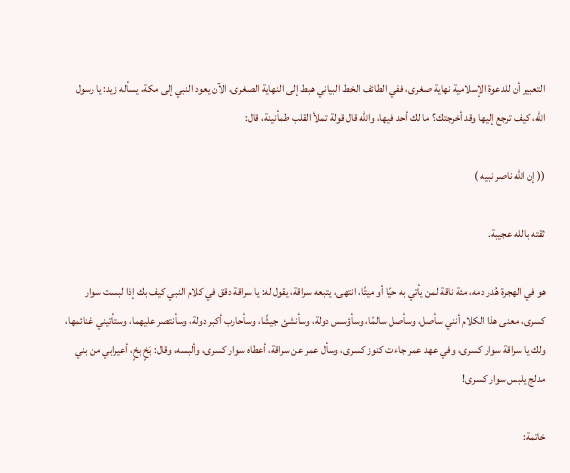التعبير أن للدعوة الإسلامية نهاية صغرى، ففي الطائف الخط البياني هبط إلى النهاية الصغرى، الآن يعود النبي إلى مكة، يسأله زيد: يا رسول الله، كيف ترجع إليها وقد أخرجتك؟ ما لك أحد فيها، والله قال قولة تملأ القلب طمأنينة، قال:

(( إن الله ناصر نبيه )

ثقته بالله عجيبة.

هو في الهجرة هُدر دمه، مئة ناقة لمن يأتي به حيًا أو ميتًا، انتهى، يتبعه سراقة، يقول له: يا سراقة دقق في كلام النبي كيف بك إذا لبست سوار كسرى، معنى هذا الكلام أنني سأصل، وسأصل سالمًا، وسأؤسس دولة، وسأنشئ جيشًا، وسأحارب أكبر دولة، وسأنتصر عليهما، وستأتيني غنائمها، ولك يا سراقة سوار كسرى، وفي عهد عمر جاءت كنوز كسرى، وسأل عمر عن سراقة، أعطاه سوار كسرى، وألبسه، وقال: بَخٍ بخٍ، أعيرابي من بني مدلج يلبس سوار كسرى!

خاتمة: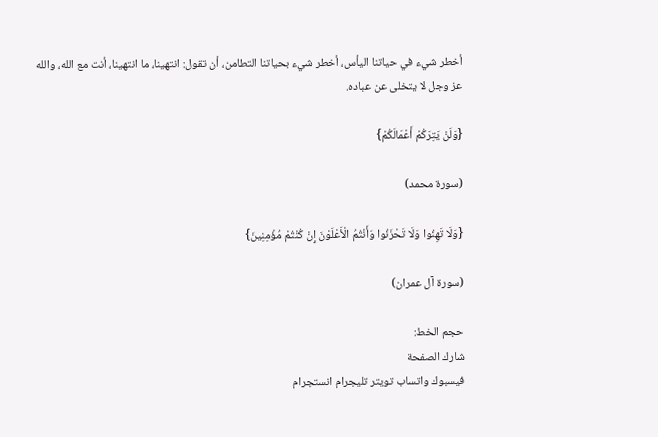أخطر شيء في حياتنا اليأس، أخطر شيء بحياتنا التطامن، أن تقول: انتهينا، ما انتهينا، أنت مع الله، والله عز وجل لا يتخلى عن عباده.

{وَلَنْ يَتِرَكُمْ أَعْمَالَكُمْ}

(سورة محمد)

{وَلَا تَهِنُوا وَلَا تَحْزَنُوا وَأَنْتُمُ الْأَعْلَوْنَ إِنْ كُنْتُمْ مُؤْمِنِينَ}

(سورة آل عمران)

حجم الخط:
شارك الصفحة
فيسبوك واتساب تويتر تليجرام انستجرام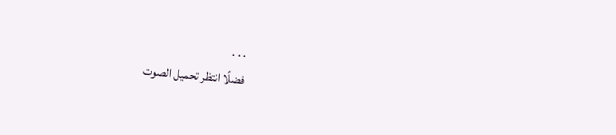. . .
فضلًا انتظر تحميل الصوت